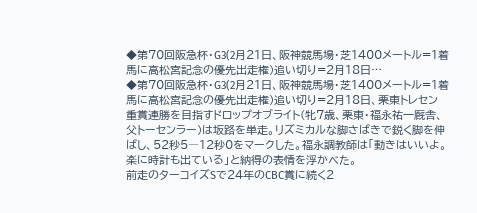◆第70回阪急杯・G3(2月21日、阪神競馬場・芝1400メートル=1着馬に高松宮記念の優先出走権)追い切り=2月18日…
◆第70回阪急杯・G3(2月21日、阪神競馬場・芝1400メートル=1着馬に高松宮記念の優先出走権)追い切り=2月18日、栗東トレセン
重賞連勝を目指すドロップオブライト(牝7歳、栗東・福永祐一厩舎、父トーセンラー)は坂路を単走。リズミカルな脚さばきで鋭く脚を伸ばし、52秒5―12秒0をマークした。福永調教師は「動きはいいよ。楽に時計も出ている」と納得の表情を浮かべた。
前走のターコイズSで24年のCBC賞に続く2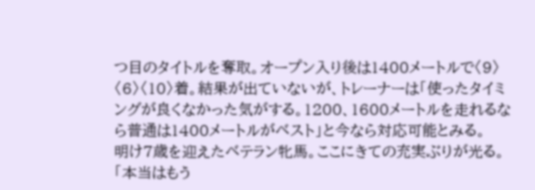つ目のタイトルを奪取。オープン入り後は1400メートルで〈9〉〈6〉〈10〉着。結果が出ていないが、トレーナーは「使ったタイミングが良くなかった気がする。1200、1600メートルを走れるなら普通は1400メートルがベスト」と今なら対応可能とみる。
明け7歳を迎えたベテラン牝馬。ここにきての充実ぶりが光る。「本当はもう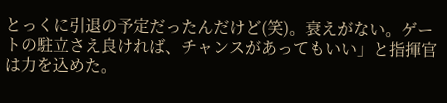とっくに引退の予定だったんだけど(笑)。衰えがない。ゲートの駐立さえ良ければ、チャンスがあってもいい」と指揮官は力を込めた。